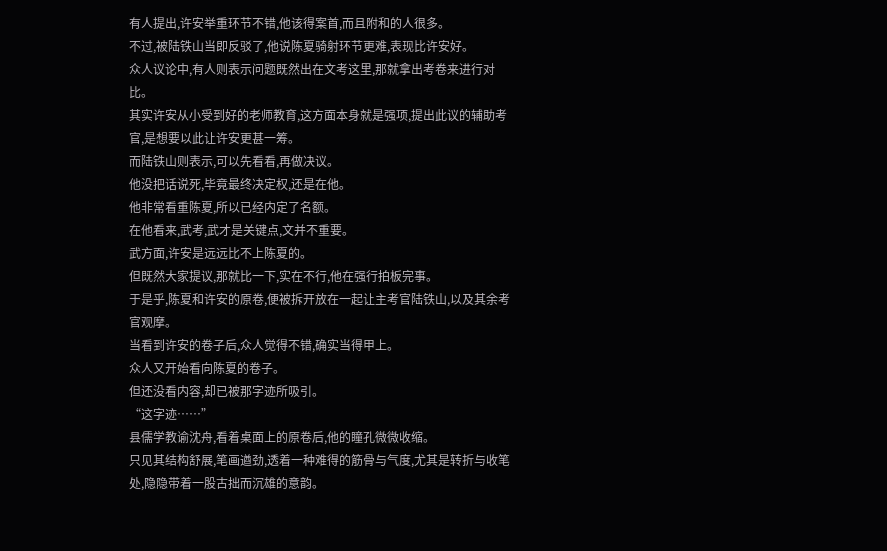有人提出,许安举重环节不错,他该得案首,而且附和的人很多。
不过,被陆铁山当即反驳了,他说陈夏骑射环节更难,表现比许安好。
众人议论中,有人则表示问题既然出在文考这里,那就拿出考卷来进行对比。
其实许安从小受到好的老师教育,这方面本身就是强项,提出此议的辅助考官,是想要以此让许安更甚一筹。
而陆铁山则表示,可以先看看,再做决议。
他没把话说死,毕竟最终决定权,还是在他。
他非常看重陈夏,所以已经内定了名额。
在他看来,武考,武才是关键点,文并不重要。
武方面,许安是远远比不上陈夏的。
但既然大家提议,那就比一下,实在不行,他在强行拍板完事。
于是乎,陈夏和许安的原卷,便被拆开放在一起让主考官陆铁山,以及其余考官观摩。
当看到许安的卷子后,众人觉得不错,确实当得甲上。
众人又开始看向陈夏的卷子。
但还没看内容,却已被那字迹所吸引。
“这字迹……”
县儒学教谕沈舟,看着桌面上的原卷后,他的瞳孔微微收缩。
只见其结构舒展,笔画遒劲,透着一种难得的筋骨与气度,尤其是转折与收笔处,隐隐带着一股古拙而沉雄的意韵。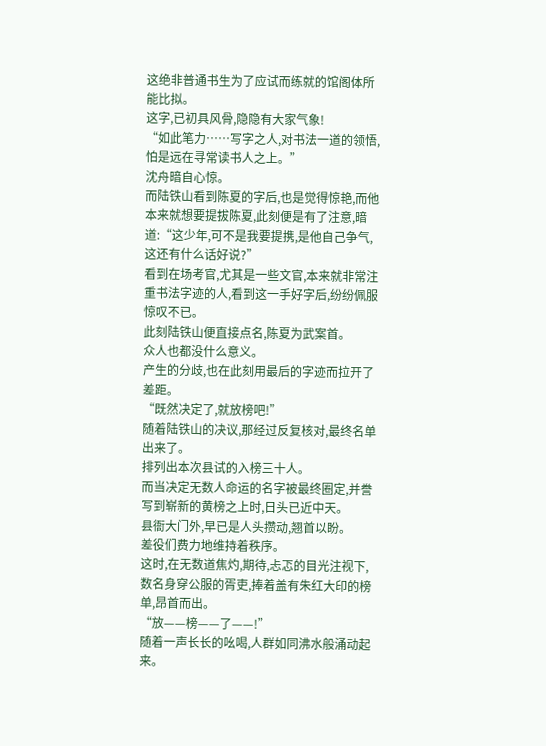这绝非普通书生为了应试而练就的馆阁体所能比拟。
这字,已初具风骨,隐隐有大家气象!
“如此笔力……写字之人,对书法一道的领悟,怕是远在寻常读书人之上。”
沈舟暗自心惊。
而陆铁山看到陈夏的字后,也是觉得惊艳,而他本来就想要提拔陈夏,此刻便是有了注意,暗道:“这少年,可不是我要提携,是他自己争气,这还有什么话好说?”
看到在场考官,尤其是一些文官,本来就非常注重书法字迹的人,看到这一手好字后,纷纷佩服惊叹不已。
此刻陆铁山便直接点名,陈夏为武案首。
众人也都没什么意义。
产生的分歧,也在此刻用最后的字迹而拉开了差距。
“既然决定了,就放榜吧!”
随着陆铁山的决议,那经过反复核对,最终名单出来了。
排列出本次县试的入榜三十人。
而当决定无数人命运的名字被最终圈定,并誊写到崭新的黄榜之上时,日头已近中天。
县衙大门外,早已是人头攒动,翘首以盼。
差役们费力地维持着秩序。
这时,在无数道焦灼,期待,忐忑的目光注视下,数名身穿公服的胥吏,捧着盖有朱红大印的榜单,昂首而出。
“放——榜——了——!”
随着一声长长的吆喝,人群如同沸水般涌动起来。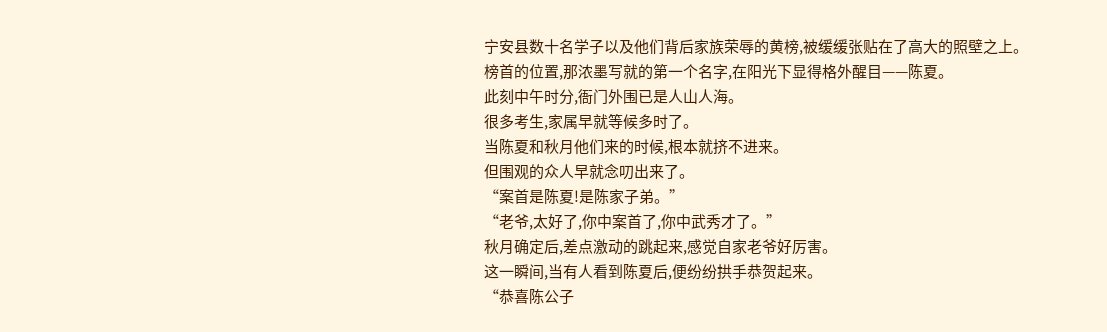宁安县数十名学子以及他们背后家族荣辱的黄榜,被缓缓张贴在了高大的照壁之上。
榜首的位置,那浓墨写就的第一个名字,在阳光下显得格外醒目——陈夏。
此刻中午时分,衙门外围已是人山人海。
很多考生,家属早就等候多时了。
当陈夏和秋月他们来的时候,根本就挤不进来。
但围观的众人早就念叨出来了。
“案首是陈夏!是陈家子弟。”
“老爷,太好了,你中案首了,你中武秀才了。”
秋月确定后,差点激动的跳起来,感觉自家老爷好厉害。
这一瞬间,当有人看到陈夏后,便纷纷拱手恭贺起来。
“恭喜陈公子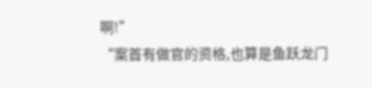啊!”
“案首有做官的资格,也算是鱼跃龙门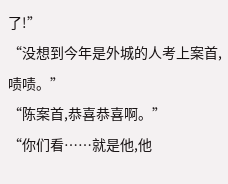了!”
“没想到今年是外城的人考上案首,啧啧。”
“陈案首,恭喜恭喜啊。”
“你们看……就是他,他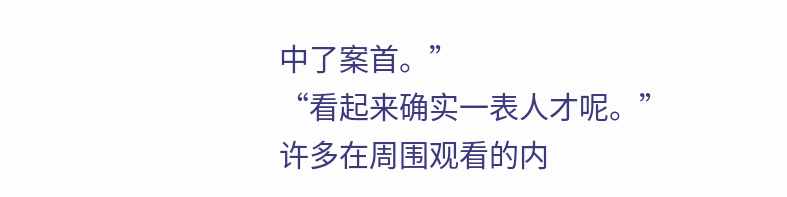中了案首。”
“看起来确实一表人才呢。”
许多在周围观看的内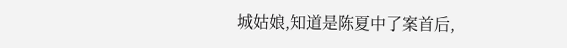城姑娘,知道是陈夏中了案首后,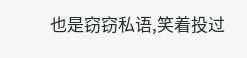也是窃窃私语,笑着投过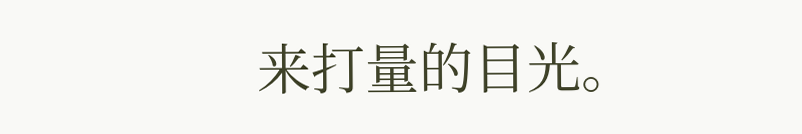来打量的目光。